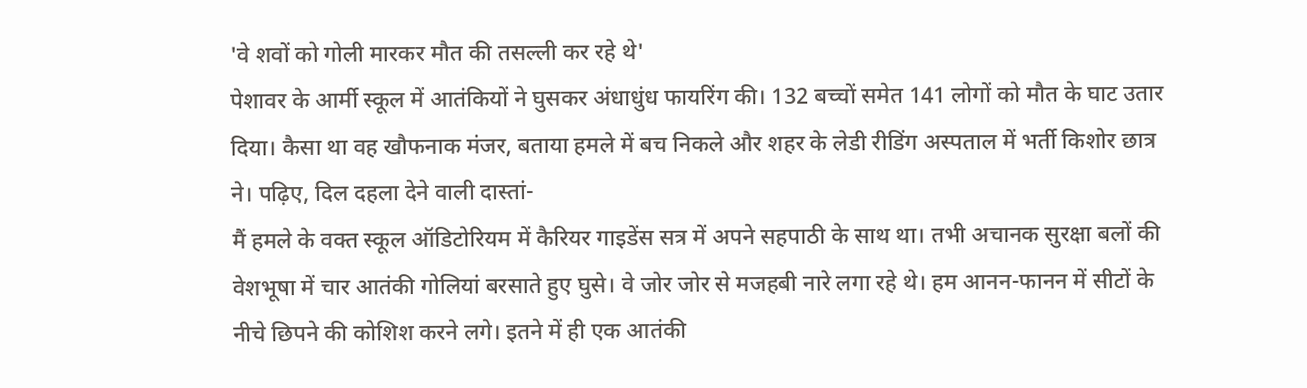'वे शवों को गोली मारकर मौत की तसल्ली कर रहे थे'
पेशावर के आर्मी स्कूल में आतंकियों ने घुसकर अंधाधुंध फायरिंग की। 132 बच्चों समेत 141 लोगों को मौत के घाट उतार दिया। कैसा था वह खौफनाक मंजर, बताया हमले में बच निकले और शहर के लेडी रीडिंग अस्पताल में भर्ती किशोर छात्र ने। पढ़िए, दिल दहला देने वाली दास्तां-
मैं हमले के वक्त स्कूल ऑडिटोरियम में कैरियर गाइडेंस सत्र में अपने सहपाठी के साथ था। तभी अचानक सुरक्षा बलों की वेशभूषा में चार आतंकी गोलियां बरसाते हुए घुसे। वे जोर जोर से मजहबी नारे लगा रहे थे। हम आनन-फानन में सीटों के नीचे छिपने की कोशिश करने लगे। इतने में ही एक आतंकी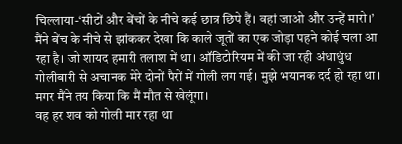चिल्लाया-‘सीटों और बेंचों के नीचे कई छात्र छिपे हैं। वहां जाओ और उन्हें मारो।’
मैंने बेंच के नीचे से झांककर देखा कि काले जूतों का एक जोड़ा पहने कोई चला आ रहा है। जो शायद हमारी तलाश में था। ऑडिटोरियम में की जा रही अंधाधुंध गोलीबारी से अचानक मेरे दोनों पैरों में गोली लग गई। मुझे भयानक दर्द हो रहा था। मगर मैंने तय किया कि मैं मौत से खेलूंगा।
वह हर शव को गोली मार रहा था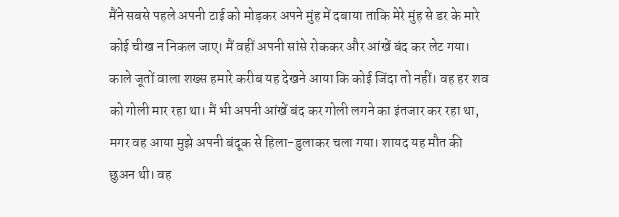मैंने सबसे पहले अपनी टाई को मोड़कर अपने मुंह में दबाया ताकि मेरे मुंह से डर के मारे कोई चीख न निकल जाए। मैं वहीं अपनी सांसे रोककर और आंखें बंद कर लेट गया।
काले जूतों वाला शख्स हमारे करीब यह देखने आया कि कोई जिंदा तो नहीं। वह हर शव को गोली मार रहा था। मैं भी अपनी आंखें बंद कर गोली लगने का इंतजार कर रहा था, मगर वह आया मुझे अपनी बंदूक से हिला-डुलाकर चला गया। शायद यह मौत की छुअन थी। वह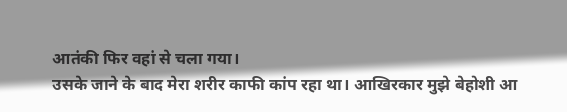आतंकी फिर वहां से चला गया।
उसके जाने के बाद मेरा शरीर काफी कांप रहा था। आखिरकार मुझे बेहोशी आ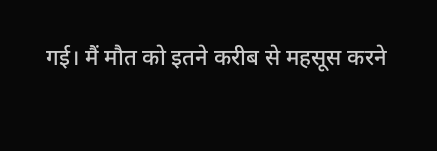गई। मैं मौत को इतने करीब से महसूस करने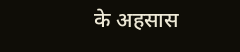के अहसास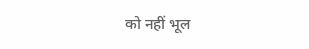को नहीं भूल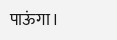पाऊंगा।